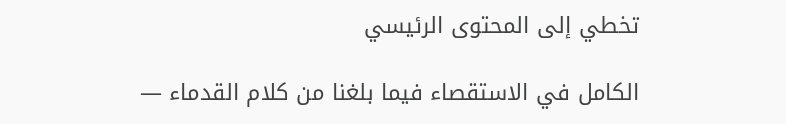تخطي إلى المحتوى الرئيسي

الكامل في الاستقصاء فيما بلغنا من كلام القدماء —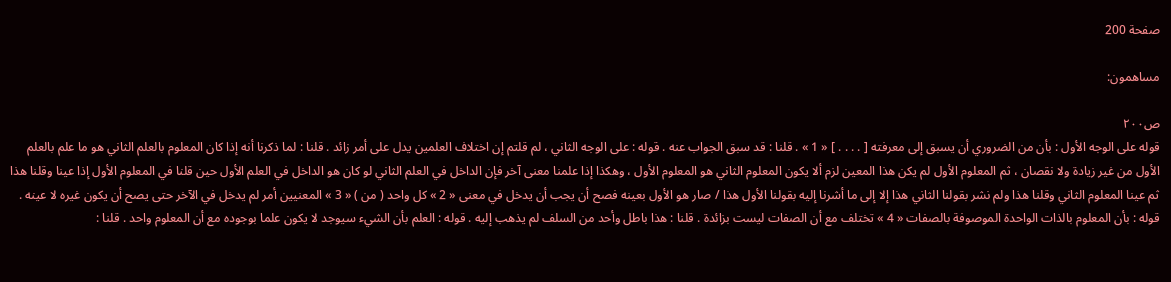صفحة 200

مساهمون:

ص٢٠٠
قوله على الوجه الأول : بأن من الضروري أن يسبق إلى معرفته [ . . . . ] « 1 » . قلنا : قد سبق الجواب عنه . قوله : على الوجه الثاني ، لم قلتم إن اختلاف العلمين يدل على أمر زائد . قلنا : لما ذكرنا أنه إذا كان المعلوم بالعلم الثاني هو ما علم بالعلم الأول من غير زيادة ولا نقصان ، ثم المعلوم الأول لم يكن هذا المعين لزم ألا يكون المعلوم الثاني هو المعلوم الأول ، وهكذا إذا علمنا معنى آخر فإن الداخل في العلم الثاني لو كان هو الداخل في العلم الأول حين قلنا في المعلوم الأول إذا عينا وقلنا هذا ثم عينا المعلوم الثاني وقلنا هذا ولم نشر بقولنا الثاني هذا إلا إلى ما أشرنا إليه بقولنا الأول هذا / صار هو الأول بعينه فصح أن يجب أن يدخل في معنى « 2 » كل واحد ( من ) « 3 » المعنيين أمر لم يدخل في الآخر حتى يصح أن يكون غيره لا عينه . قوله : بأن المعلوم بالذات الواحدة الموصوفة بالصفات « 4 » تختلف مع أن الصفات ليست بزائدة . قلنا : هذا باطل وأحد من السلف لم يذهب إليه . قوله : العلم بأن الشيء سيوجد لا يكون علما بوجوده مع أن المعلوم واحد . قلنا :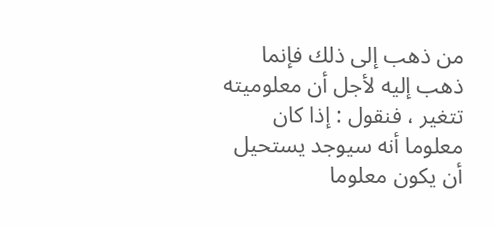من ذهب إلى ذلك فإنما ذهب إليه لأجل أن معلوميته تتغير ، فنقول : إذا كان معلوما أنه سيوجد يستحيل أن يكون معلوما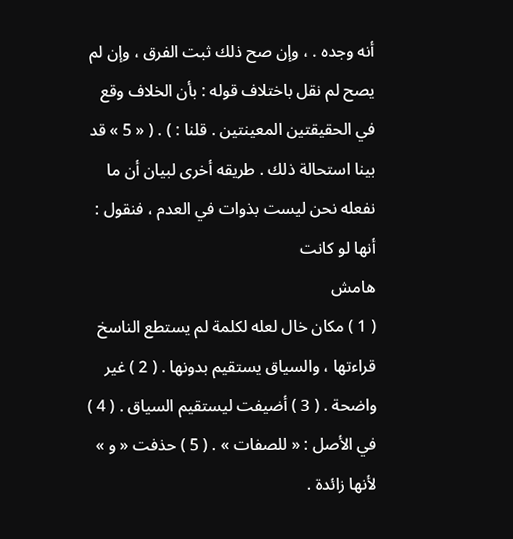أنه وجده . ، وإن صح ذلك ثبت الفرق ، وإن لم يصح لم نقل باختلاف قوله : بأن الخلاف وقع في الحقيقتين المعينتين . قلنا : ) . ( « 5 » قد بينا استحالة ذلك . طريقه أخرى لبيان أن ما نفعله نحن ليست بذوات في العدم ، فنقول : أنها لو كانت
هامش
( 1 ) مكان خال لعله لكلمة لم يستطع الناسخ قراءتها ، والسياق يستقيم بدونها . ( 2 ) غير واضحة . ( 3 ) أضيفت ليستقيم السياق . ( 4 ) في الأصل : « للصفات » . ( 5 ) حذفت « و » لأنها زائدة .